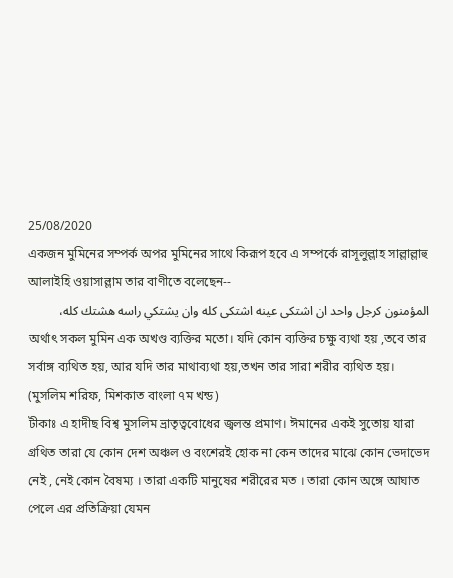25/08/2020
একজন মুমিনের সম্পর্ক অপর মুমিনের সাথে কিরূপ হবে এ সম্পর্কে রাসূলুল্লাহ সাল্লাল্লাহু আলাইহি ওয়াসাল্লাম তার বাণীতে বলেছেন--
المؤمنون كرجل واحد ان اشتكى عينه اشتكى كله وان يشتكي راسه هشتك كله،
অর্থাৎ সকল মুমিন এক অখণ্ড ব্যক্তির মতো। যদি কোন ব্যক্তির চক্ষু ব্যথা হয় ,তবে তার সর্বাঙ্গ ব্যথিত হয়, আর যদি তার মাথাব্যথা হয়,তখন তার সারা শরীর ব্যথিত হয়। (মুসলিম শরিফ, মিশকাত বাংলা ৭ম খন্ড)
টীকাঃ এ হাদীছ বিশ্ব মুসলিম ভ্রাতৃত্ববোধের জ্বলন্ত প্রমাণ। ঈমানের একই সুতোয় যারা গ্রথিত তারা যে কোন দেশ অঞ্চল ও বংশেরই হোক না কেন তাদের মাঝে কোন ভেদাভেদ নেই , নেই কোন বৈষম্য । তারা একটি মানুষের শরীরের মত । তারা কোন অঙ্গে আঘাত পেলে এর প্রতিক্রিয়া যেমন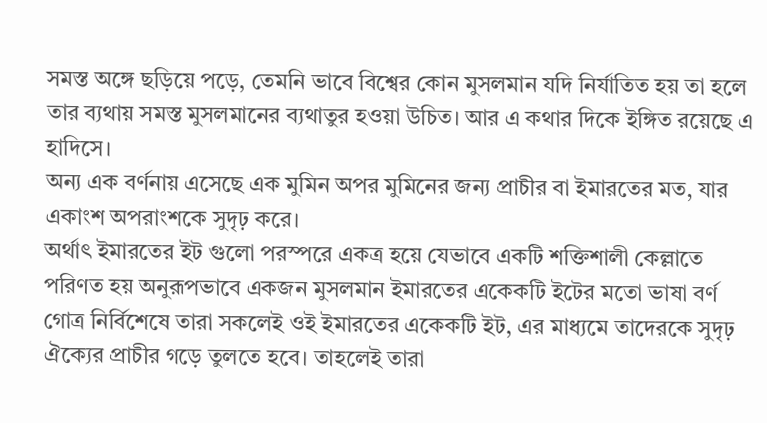সমস্ত অঙ্গে ছড়িয়ে পড়ে, তেমনি ভাবে বিশ্বের কোন মুসলমান যদি নির্যাতিত হয় তা হলে তার ব্যথায় সমস্ত মুসলমানের ব্যথাতুর হওয়া উচিত। আর এ কথার দিকে ইঙ্গিত রয়েছে এ হাদিসে।
অন্য এক বর্ণনায় এসেছে এক মুমিন অপর মুমিনের জন্য প্রাচীর বা ইমারতের মত, যার একাংশ অপরাংশকে সুদৃঢ় করে।
অর্থাৎ ইমারতের ইট গুলো পরস্পরে একত্র হয়ে যেভাবে একটি শক্তিশালী কেল্লাতে পরিণত হয় অনুরূপভাবে একজন মুসলমান ইমারতের একেকটি ইটের মতো ভাষা বর্ণ গোত্র নির্বিশেষে তারা সকলেই ওই ইমারতের একেকটি ইট, এর মাধ্যমে তাদেরকে সুদৃঢ় ঐক্যের প্রাচীর গড়ে তুলতে হবে। তাহলেই তারা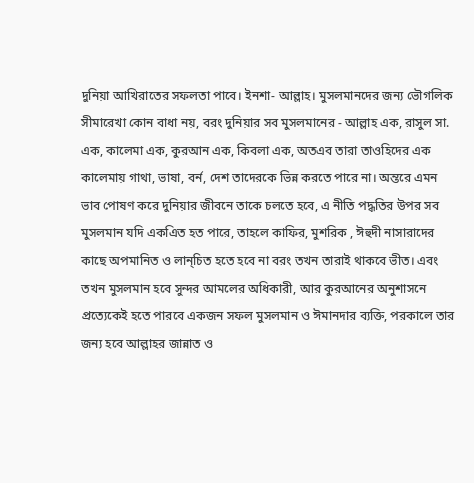দুনিয়া আখিরাতের সফলতা পাবে। ইনশা- আল্লাহ। মুসলমানদের জন্য ভৌগলিক সীমারেখা কোন বাধা নয়, বরং দুনিয়ার সব মুসলমানের - আল্লাহ এক, রাসুল সা. এক, কালেমা এক, কুরআন এক, কিবলা এক, অতএব তারা তাওহিদের এক কালেমায় গাথা, ভাষা, বর্ন, দেশ তাদেরকে ভিন্ন করতে পারে না। অন্তরে এমন ভাব পোষণ করে দুনিয়ার জীবনে তাকে চলতে হবে, এ নীতি পদ্ধতির উপর সব মুসলমান যদি একএিত হত পারে, তাহলে কাফির, মুশরিক , ঈহুদী নাসারাদের কাছে অপমানিত ও লান্চিত হতে হবে না বরং তখন তারাই থাকবে ভীত। এবং তখন মুসলমান হবে সুন্দর আমলের অধিকারী, আর কুরআনের অনুশাসনে প্রত্যেকেই হতে পারবে একজন সফল মুসলমান ও ঈমানদার ব্যক্তি, পরকালে তার জন্য হবে আল্লাহর জান্নাত ও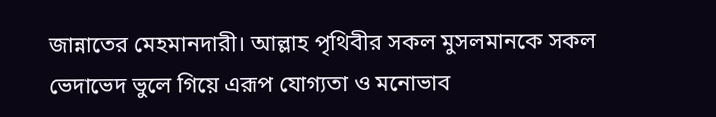জান্নাতের মেহমানদারী। আল্লাহ পৃথিবীর সকল মুসলমানকে সকল ভেদাভেদ ভুলে গিয়ে এরূপ যোগ্যতা ও মনোভাব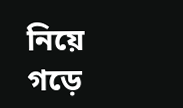নিয়ে গড়ে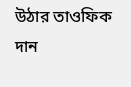উঠার তাওফিক দান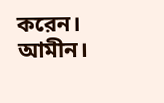করেন। আমীন।